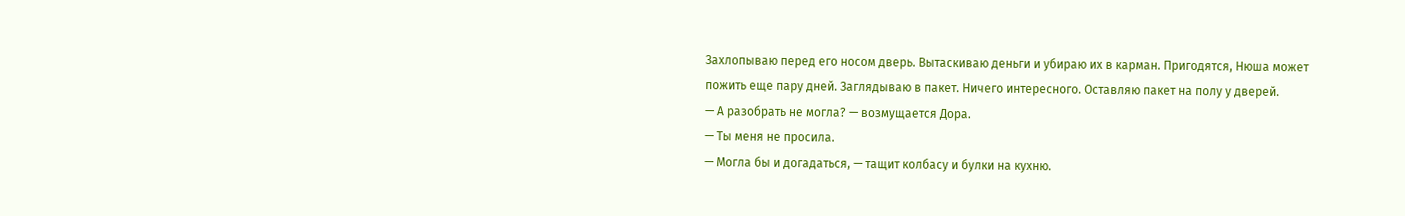Захлопываю перед его носом дверь. Вытаскиваю деньги и убираю их в карман. Пригодятся, Нюша может пожить еще пару дней. Заглядываю в пакет. Ничего интересного. Оставляю пакет на полу у дверей.
— А разобрать не могла? — возмущается Дора.
— Ты меня не просила.
— Могла бы и догадаться, — тащит колбасу и булки на кухню.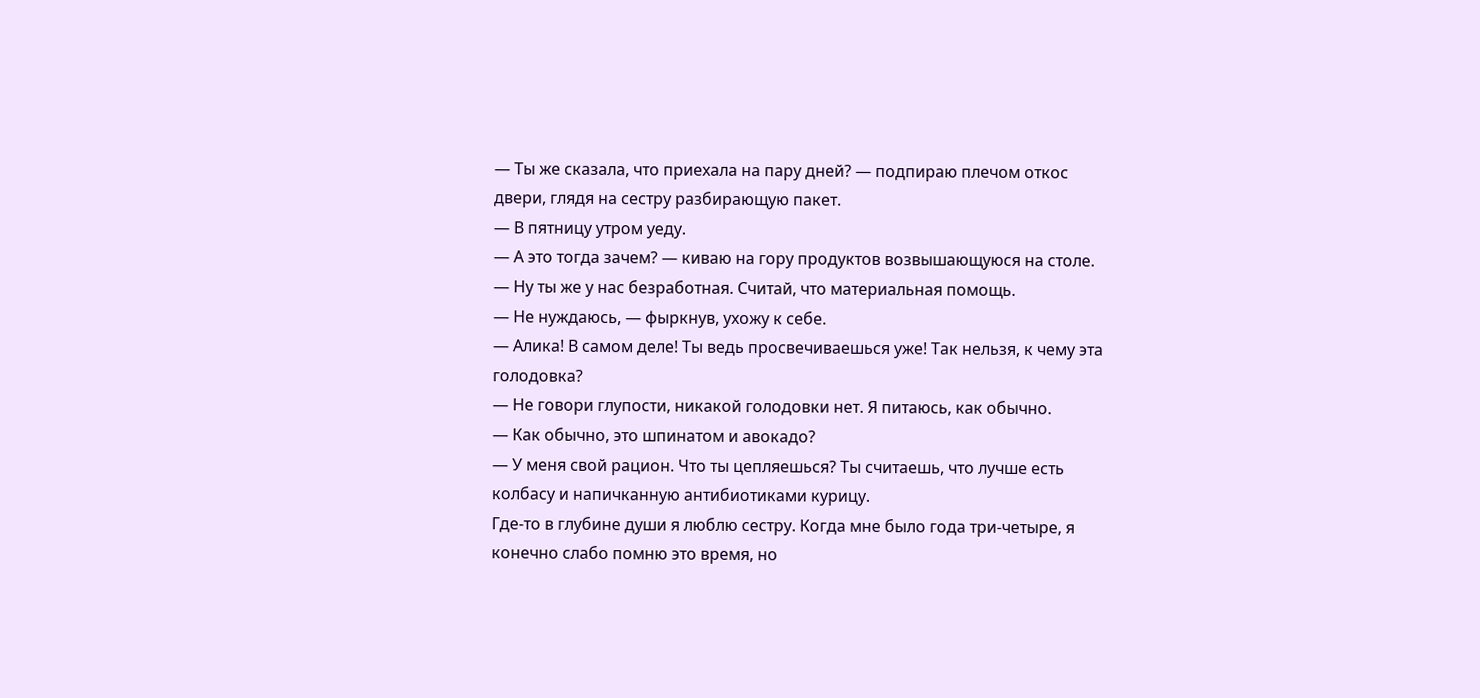— Ты же сказала, что приехала на пару дней? — подпираю плечом откос двери, глядя на сестру разбирающую пакет.
— В пятницу утром уеду.
— А это тогда зачем? — киваю на гору продуктов возвышающуюся на столе.
— Ну ты же у нас безработная. Считай, что материальная помощь.
— Не нуждаюсь, — фыркнув, ухожу к себе.
— Алика! В самом деле! Ты ведь просвечиваешься уже! Так нельзя, к чему эта голодовка?
— Не говори глупости, никакой голодовки нет. Я питаюсь, как обычно.
— Как обычно, это шпинатом и авокадо?
— У меня свой рацион. Что ты цепляешься? Ты считаешь, что лучше есть колбасу и напичканную антибиотиками курицу.
Где-то в глубине души я люблю сестру. Когда мне было года три-четыре, я конечно слабо помню это время, но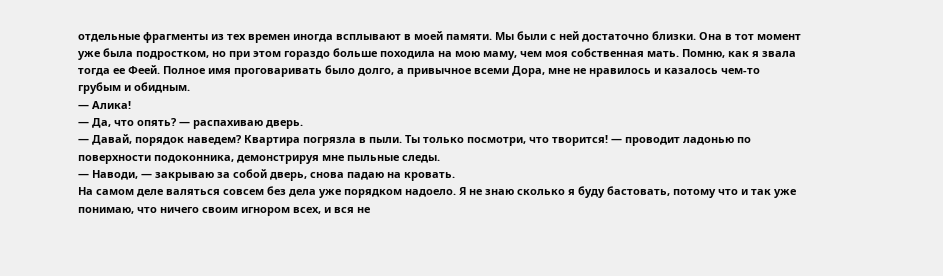отдельные фрагменты из тех времен иногда всплывают в моей памяти. Мы были с ней достаточно близки. Она в тот момент уже была подростком, но при этом гораздо больше походила на мою маму, чем моя собственная мать. Помню, как я звала тогда ее Феей. Полное имя проговаривать было долго, а привычное всеми Дора, мне не нравилось и казалось чем-то грубым и обидным.
— Алика!
— Да, что опять? — распахиваю дверь.
— Давай, порядок наведем? Квартира погрязла в пыли. Ты только посмотри, что творится! — проводит ладонью по поверхности подоконника, демонстрируя мне пыльные следы.
— Наводи, — закрываю за собой дверь, снова падаю на кровать.
На самом деле валяться совсем без дела уже порядком надоело. Я не знаю сколько я буду бастовать, потому что и так уже понимаю, что ничего своим игнором всех, и вся не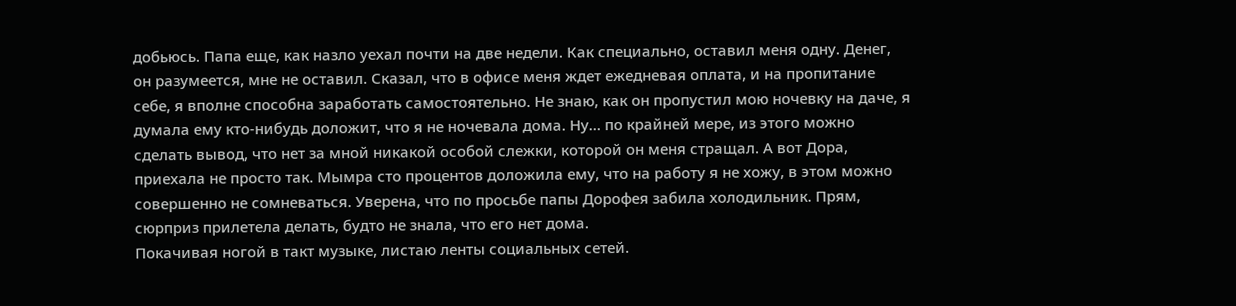добьюсь. Папа еще, как назло уехал почти на две недели. Как специально, оставил меня одну. Денег, он разумеется, мне не оставил. Сказал, что в офисе меня ждет ежедневая оплата, и на пропитание себе, я вполне способна заработать самостоятельно. Не знаю, как он пропустил мою ночевку на даче, я думала ему кто-нибудь доложит, что я не ночевала дома. Ну… по крайней мере, из этого можно сделать вывод, что нет за мной никакой особой слежки, которой он меня стращал. А вот Дора, приехала не просто так. Мымра сто процентов доложила ему, что на работу я не хожу, в этом можно совершенно не сомневаться. Уверена, что по просьбе папы Дорофея забила холодильник. Прям, сюрприз прилетела делать, будто не знала, что его нет дома.
Покачивая ногой в такт музыке, листаю ленты социальных сетей.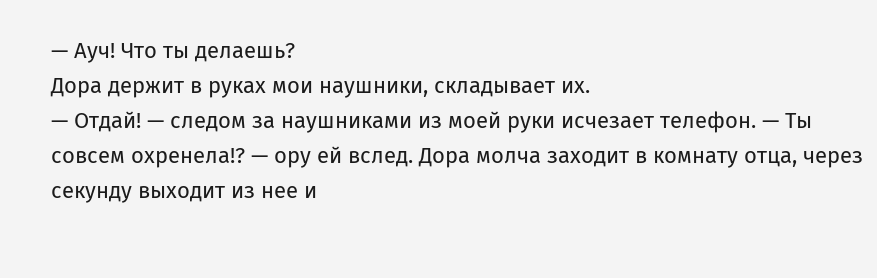— Ауч! Что ты делаешь?
Дора держит в руках мои наушники, складывает их.
— Отдай! — следом за наушниками из моей руки исчезает телефон. — Ты совсем охренела!? — ору ей вслед. Дора молча заходит в комнату отца, через секунду выходит из нее и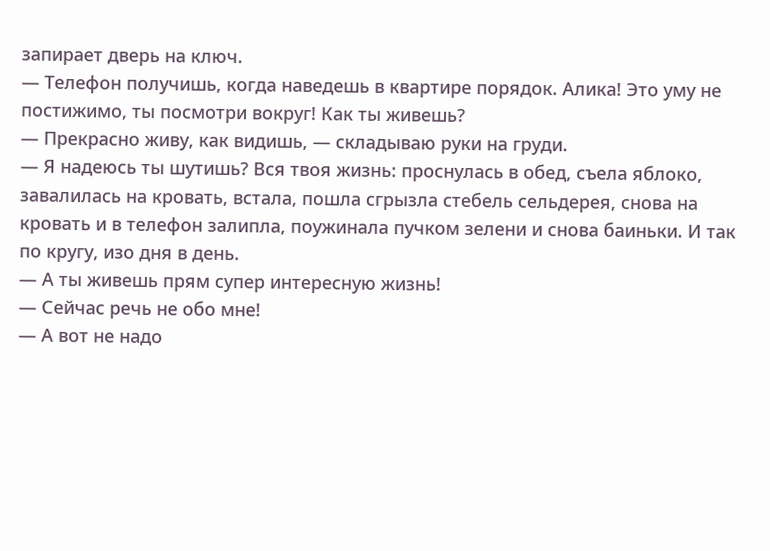запирает дверь на ключ.
— Телефон получишь, когда наведешь в квартире порядок. Алика! Это уму не постижимо, ты посмотри вокруг! Как ты живешь?
— Прекрасно живу, как видишь, — складываю руки на груди.
— Я надеюсь ты шутишь? Вся твоя жизнь: проснулась в обед, съела яблоко, завалилась на кровать, встала, пошла сгрызла стебель сельдерея, снова на кровать и в телефон залипла, поужинала пучком зелени и снова баиньки. И так по кругу, изо дня в день.
— А ты живешь прям супер интересную жизнь!
— Сейчас речь не обо мне!
— А вот не надо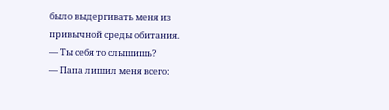было выдергивать меня из привычной среды обитания.
— Ты себя то слышишь?
— Папа лишил меня всего: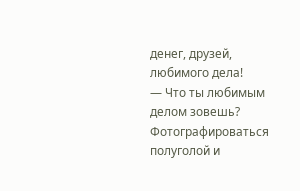денег, друзей, любимого дела!
— Что ты любимым делом зовешь? Фотографироваться полуголой и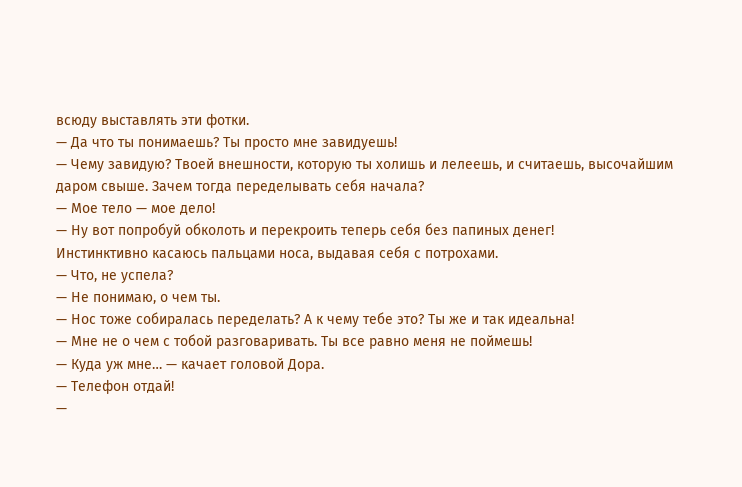всюду выставлять эти фотки.
— Да что ты понимаешь? Ты просто мне завидуешь!
— Чему завидую? Твоей внешности, которую ты холишь и лелеешь, и считаешь, высочайшим даром свыше. Зачем тогда переделывать себя начала?
— Мое тело — мое дело!
— Ну вот попробуй обколоть и перекроить теперь себя без папиных денег!
Инстинктивно касаюсь пальцами носа, выдавая себя с потрохами.
— Что, не успела?
— Не понимаю, о чем ты.
— Нос тоже собиралась переделать? А к чему тебе это? Ты же и так идеальна!
— Мне не о чем с тобой разговаривать. Ты все равно меня не поймешь!
— Куда уж мне… — качает головой Дора.
— Телефон отдай!
—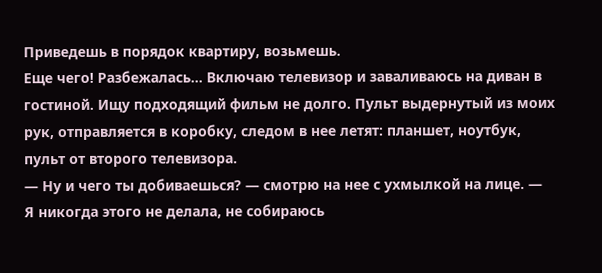Приведешь в порядок квартиру, возьмешь.
Еще чего! Разбежалась… Включаю телевизор и заваливаюсь на диван в гостиной. Ищу подходящий фильм не долго. Пульт выдернутый из моих рук, отправляется в коробку, следом в нее летят: планшет, ноутбук, пульт от второго телевизора.
— Ну и чего ты добиваешься? — смотрю на нее с ухмылкой на лице. — Я никогда этого не делала, не собираюсь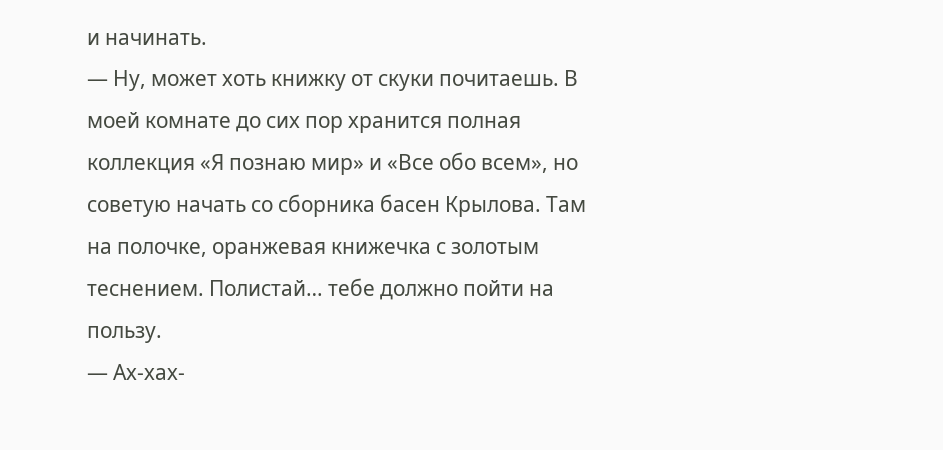и начинать.
— Ну, может хоть книжку от скуки почитаешь. В моей комнате до сих пор хранится полная коллекция «Я познаю мир» и «Все обо всем», но советую начать со сборника басен Крылова. Там на полочке, оранжевая книжечка с золотым теснением. Полистай… тебе должно пойти на пользу.
— Ах-хах-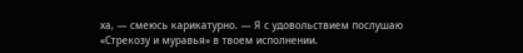ха, — смеюсь карикатурно. — Я с удовольствием послушаю «Стрекозу и муравья» в твоем исполнении.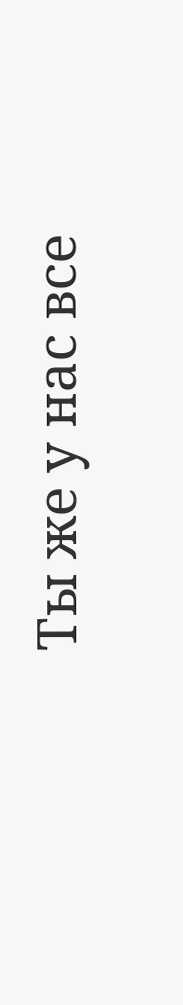Ты же у нас все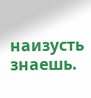наизусть знаешь.